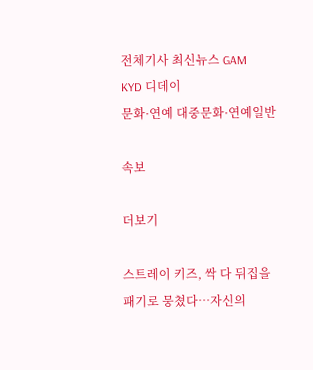전체기사 최신뉴스 GAM
KYD 디데이
문화·연예 대중문화·연예일반

속보

더보기

스트레이 키즈, 싹 다 뒤집을 패기로 뭉쳤다…자신의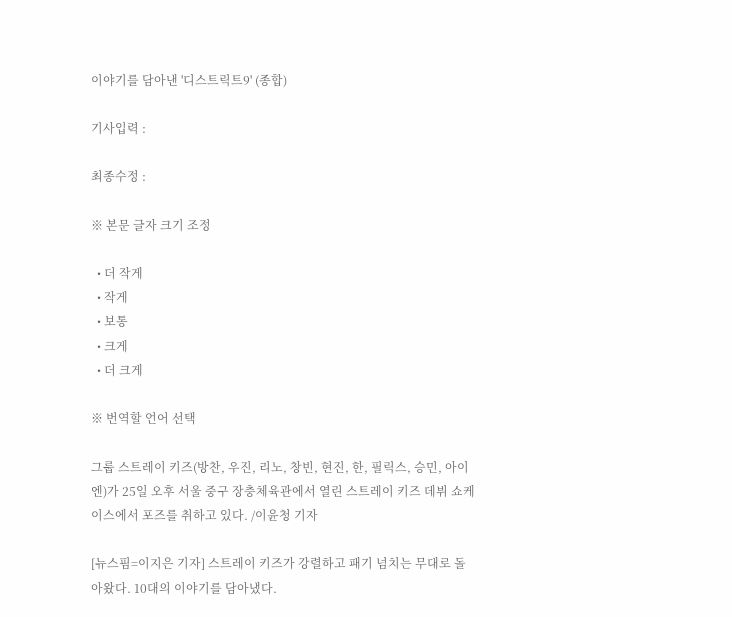이야기를 담아낸 '디스트릭트9' (종합)

기사입력 :

최종수정 :

※ 본문 글자 크기 조정

  • 더 작게
  • 작게
  • 보통
  • 크게
  • 더 크게

※ 번역할 언어 선택

그룹 스트레이 키즈(방찬, 우진, 리노, 창빈, 현진, 한, 필릭스, 승민, 아이엔)가 25일 오후 서울 중구 장충체육관에서 열린 스트레이 키즈 데뷔 쇼케이스에서 포즈를 취하고 있다. /이윤청 기자

[뉴스핌=이지은 기자] 스트레이 키즈가 강렬하고 패기 넘치는 무대로 돌아왔다. 10대의 이야기를 담아냈다.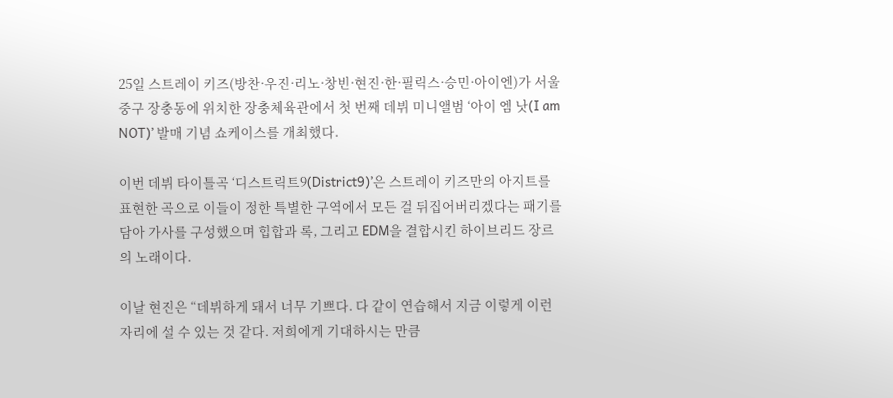25일 스트레이 키즈(방찬·우진·리노·창빈·현진·한·필릭스·승민·아이엔)가 서울 중구 장충동에 위치한 장충체육관에서 첫 번째 데뷔 미니앨범 ‘아이 엠 낫(I am NOT)’ 발매 기념 쇼케이스를 개최했다.

이번 데뷔 타이틀곡 ‘디스트릭트9(District9)’은 스트레이 키즈만의 아지트를 표현한 곡으로 이들이 정한 특별한 구역에서 모든 걸 뒤집어버리겠다는 패기를 담아 가사를 구성했으며 힙합과 록, 그리고 EDM을 결합시킨 하이브리드 장르의 노래이다.

이날 현진은 “데뷔하게 돼서 너무 기쁘다. 다 같이 연습해서 지금 이렇게 이런 자리에 설 수 있는 것 같다. 저희에게 기대하시는 만큼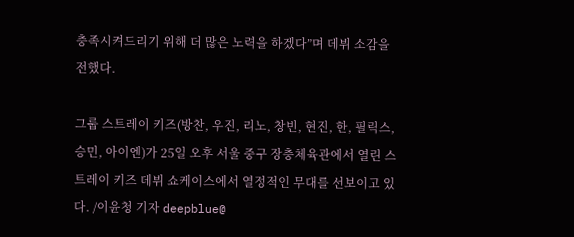충족시켜드리기 위해 더 많은 노력을 하겠다”며 데뷔 소감을 전했다.

그룹 스트레이 키즈(방찬, 우진, 리노, 창빈, 현진, 한, 필릭스, 승민, 아이엔)가 25일 오후 서울 중구 장충체육관에서 열린 스트레이 키즈 데뷔 쇼케이스에서 열정적인 무대를 선보이고 있다. /이윤청 기자 deepblue@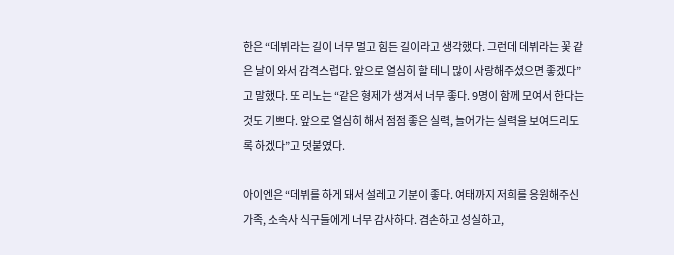한은 “데뷔라는 길이 너무 멀고 힘든 길이라고 생각했다. 그런데 데뷔라는 꽃 같은 날이 와서 감격스럽다. 앞으로 열심히 할 테니 많이 사랑해주셨으면 좋겠다”고 말했다. 또 리노는 “같은 형제가 생겨서 너무 좋다. 9명이 함께 모여서 한다는 것도 기쁘다. 앞으로 열심히 해서 점점 좋은 실력, 늘어가는 실력을 보여드리도록 하겠다”고 덧붙였다.

아이엔은 “데뷔를 하게 돼서 설레고 기분이 좋다. 여태까지 저희를 응원해주신 가족, 소속사 식구들에게 너무 감사하다. 겸손하고 성실하고,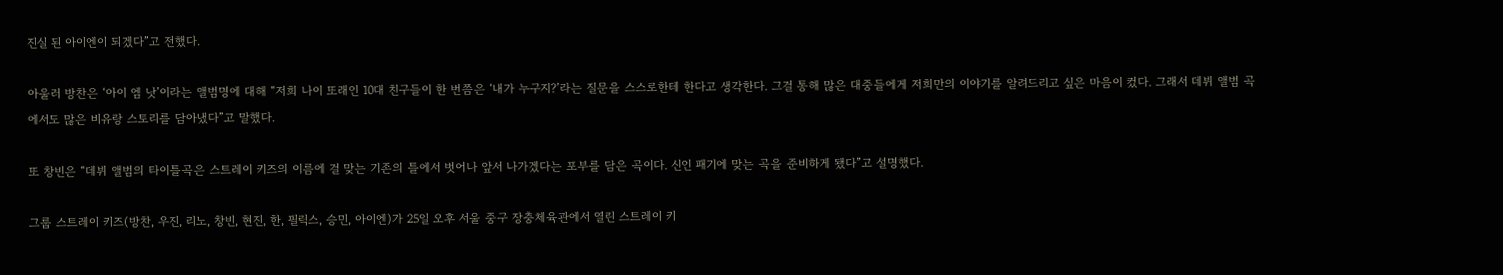진실 된 아이엔이 되겠다”고 전했다.

아울러 방찬은 ‘아이 엠 낫’이라는 앨범명에 대해 “저희 나이 또래인 10대 친구들이 한 번쯤은 ‘내가 누구지?’라는 질문을 스스로한테 한다고 생각한다. 그걸 통해 많은 대중들에게 저희만의 이야기를 알려드리고 싶은 마음이 컸다. 그래서 데뷔 앨범 곡에서도 많은 비유랑 스토리를 담아냈다”고 말했다.

또 창빈은 “데뷔 앨범의 타이틀곡은 스트레이 키즈의 이름에 걸 맞는 기존의 틀에서 벗어나 앞서 나가겠다는 포부를 담은 곡이다. 신인 패기에 맞는 곡을 준비하게 됐다”고 설명했다.

그룹 스트레이 키즈(방찬, 우진, 리노, 창빈, 현진, 한, 필릭스, 승민, 아이엔)가 25일 오후 서울 중구 장충체육관에서 열린 스트레이 키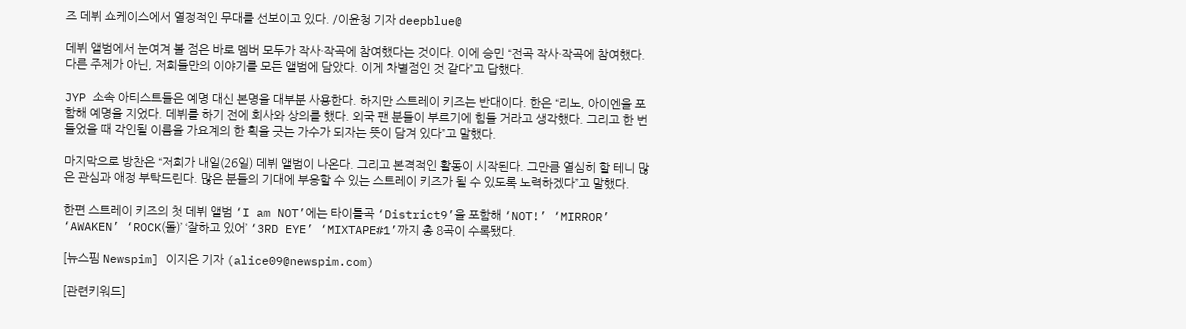즈 데뷔 쇼케이스에서 열정적인 무대를 선보이고 있다. /이윤청 기자 deepblue@

데뷔 앨범에서 눈여겨 볼 점은 바로 멤버 모두가 작사·작곡에 참여했다는 것이다. 이에 승민 “전곡 작사·작곡에 참여했다. 다른 주제가 아닌, 저희들만의 이야기를 모든 앨범에 담았다. 이게 차별점인 것 같다”고 답했다.

JYP 소속 아티스트들은 예명 대신 본명을 대부분 사용한다. 하지만 스트레이 키즈는 반대이다. 한은 “리노, 아이엔을 포함해 예명을 지었다. 데뷔를 하기 전에 회사와 상의를 했다. 외국 팬 분들이 부르기에 힘들 거라고 생각했다. 그리고 한 번 들었을 때 각인될 이름을 가요계의 한 획을 긋는 가수가 되자는 뜻이 담겨 있다”고 말했다.

마지막으로 방찬은 “저희가 내일(26일) 데뷔 앨범이 나온다. 그리고 본격적인 활동이 시작된다. 그만큼 열심히 할 테니 많은 관심과 애정 부탁드린다. 많은 분들의 기대에 부응할 수 있는 스트레이 키즈가 될 수 있도록 노력하겠다”고 말했다.

한편 스트레이 키즈의 첫 데뷔 앨범 ‘I am NOT’에는 타이틀곡 ‘District9’을 포함해 ‘NOT!’ ‘MIRROR’ ‘AWAKEN’ ‘ROCK(돌)’ ‘잘하고 있어’ ‘3RD EYE’ ‘MIXTAPE#1’까지 총 8곡이 수록됐다.

[뉴스핌 Newspim] 이지은 기자 (alice09@newspim.com)

[관련키워드]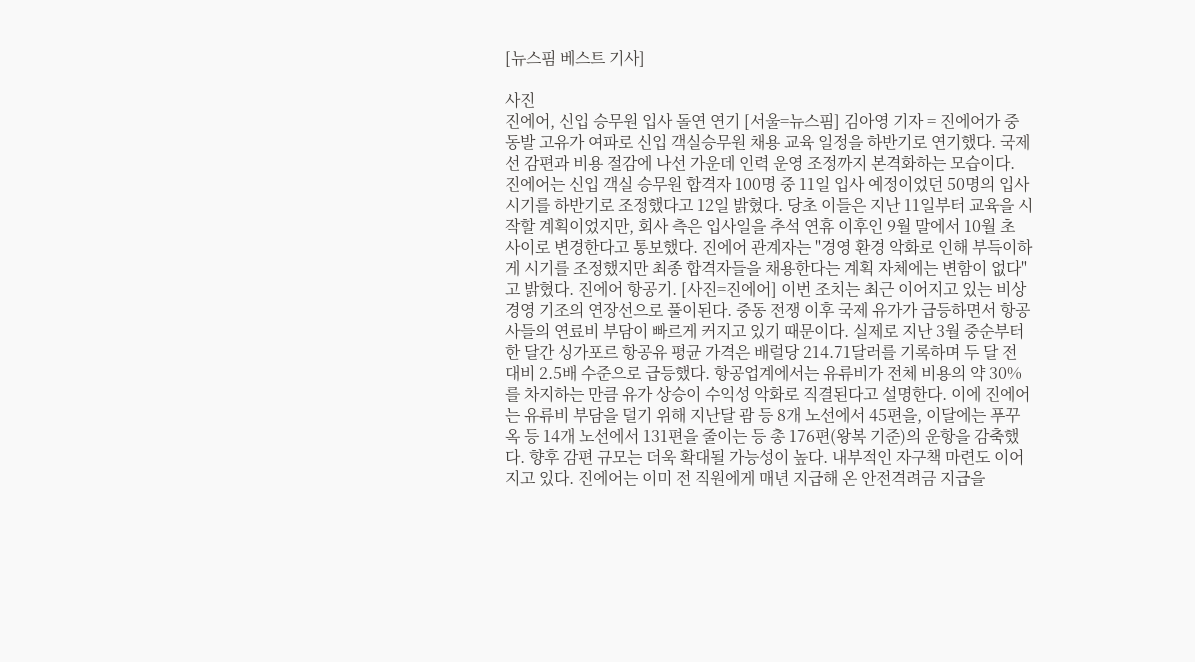[뉴스핌 베스트 기사]

사진
진에어, 신입 승무원 입사 돌연 연기 [서울=뉴스핌] 김아영 기자 = 진에어가 중동발 고유가 여파로 신입 객실승무원 채용 교육 일정을 하반기로 연기했다. 국제선 감편과 비용 절감에 나선 가운데 인력 운영 조정까지 본격화하는 모습이다. 진에어는 신입 객실 승무원 합격자 100명 중 11일 입사 예정이었던 50명의 입사 시기를 하반기로 조정했다고 12일 밝혔다. 당초 이들은 지난 11일부터 교육을 시작할 계획이었지만, 회사 측은 입사일을 추석 연휴 이후인 9월 말에서 10월 초 사이로 변경한다고 통보했다. 진에어 관계자는 "경영 환경 악화로 인해 부득이하게 시기를 조정했지만 최종 합격자들을 채용한다는 계획 자체에는 변함이 없다"고 밝혔다. 진에어 항공기. [사진=진에어] 이번 조치는 최근 이어지고 있는 비상경영 기조의 연장선으로 풀이된다. 중동 전쟁 이후 국제 유가가 급등하면서 항공사들의 연료비 부담이 빠르게 커지고 있기 때문이다. 실제로 지난 3월 중순부터 한 달간 싱가포르 항공유 평균 가격은 배럴당 214.71달러를 기록하며 두 달 전 대비 2.5배 수준으로 급등했다. 항공업계에서는 유류비가 전체 비용의 약 30%를 차지하는 만큼 유가 상승이 수익성 악화로 직결된다고 설명한다. 이에 진에어는 유류비 부담을 덜기 위해 지난달 괌 등 8개 노선에서 45편을, 이달에는 푸꾸옥 등 14개 노선에서 131편을 줄이는 등 총 176편(왕복 기준)의 운항을 감축했다. 향후 감편 규모는 더욱 확대될 가능성이 높다. 내부적인 자구책 마련도 이어지고 있다. 진에어는 이미 전 직원에게 매년 지급해 온 안전격려금 지급을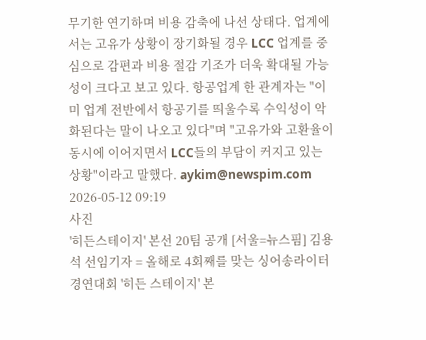무기한 연기하며 비용 감축에 나선 상태다. 업계에서는 고유가 상황이 장기화될 경우 LCC 업계를 중심으로 감편과 비용 절감 기조가 더욱 확대될 가능성이 크다고 보고 있다. 항공업계 한 관계자는 "이미 업계 전반에서 항공기를 띄울수록 수익성이 악화된다는 말이 나오고 있다"며 "고유가와 고환율이 동시에 이어지면서 LCC들의 부담이 커지고 있는 상황"이라고 말했다. aykim@newspim.com 2026-05-12 09:19
사진
'히든스테이지' 본선 20팀 공개 [서울=뉴스핌] 김용석 선임기자 = 올해로 4회째를 맞는 싱어송라이터 경연대회 '히든 스테이지' 본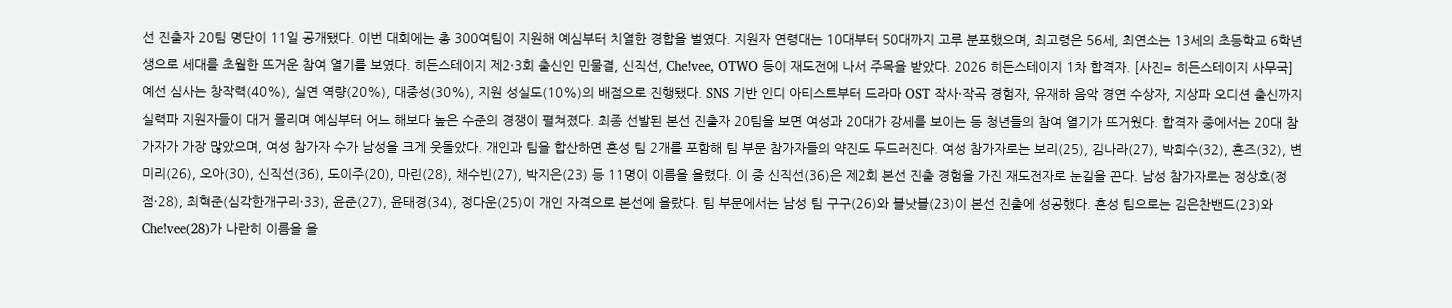선 진출자 20팀 명단이 11일 공개됐다. 이번 대회에는 총 300여팀이 지원해 예심부터 치열한 경합을 벌였다. 지원자 연령대는 10대부터 50대까지 고루 분포했으며, 최고령은 56세, 최연소는 13세의 초등학교 6학년생으로 세대를 초월한 뜨거운 참여 열기를 보였다. 히든스테이지 제2·3회 출신인 민물결, 신직선, Che!vee, OTWO 등이 재도전에 나서 주목을 받았다. 2026 히든스테이지 1차 합격자. [사진= 히든스테이지 사무국] 예선 심사는 창작력(40%), 실연 역량(20%), 대중성(30%), 지원 성실도(10%)의 배점으로 진행됐다. SNS 기반 인디 아티스트부터 드라마 OST 작사·작곡 경험자, 유재하 음악 경연 수상자, 지상파 오디션 출신까지 실력파 지원자들이 대거 몰리며 예심부터 어느 해보다 높은 수준의 경쟁이 펼쳐졌다. 최종 선발된 본선 진출자 20팀을 보면 여성과 20대가 강세를 보이는 등 청년들의 참여 열기가 뜨거웠다. 합격자 중에서는 20대 참가자가 가장 많았으며, 여성 참가자 수가 남성을 크게 웃돌았다. 개인과 팀을 합산하면 혼성 팀 2개를 포함해 팀 부문 참가자들의 약진도 두드러진다. 여성 참가자로는 보리(25), 김나라(27), 박희수(32), 혼즈(32), 변미리(26), 오아(30), 신직선(36), 도이주(20), 마린(28), 채수빈(27), 박지은(23) 등 11명이 이름을 올렸다. 이 중 신직선(36)은 제2회 본선 진출 경험을 가진 재도전자로 눈길을 끈다. 남성 참가자로는 정상호(정점·28), 최혁준(심각한개구리·33), 윤준(27), 윤태경(34), 정다운(25)이 개인 자격으로 본선에 올랐다. 팀 부문에서는 남성 팀 구구(26)와 블낫블(23)이 본선 진출에 성공했다. 혼성 팀으로는 김은찬밴드(23)와 Che!vee(28)가 나란히 이름을 올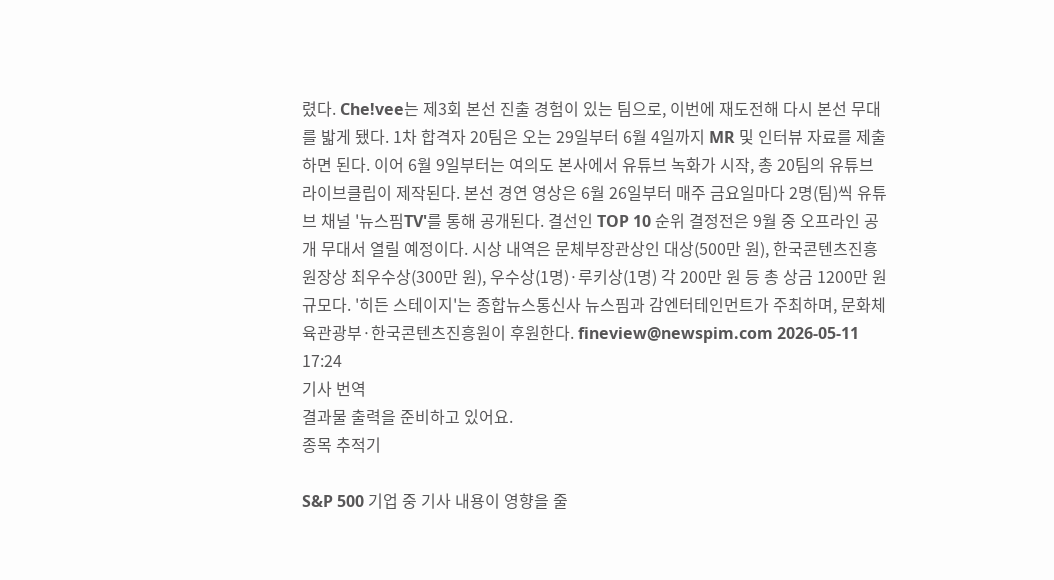렸다. Che!vee는 제3회 본선 진출 경험이 있는 팀으로, 이번에 재도전해 다시 본선 무대를 밟게 됐다. 1차 합격자 20팀은 오는 29일부터 6월 4일까지 MR 및 인터뷰 자료를 제출하면 된다. 이어 6월 9일부터는 여의도 본사에서 유튜브 녹화가 시작, 총 20팀의 유튜브 라이브클립이 제작된다. 본선 경연 영상은 6월 26일부터 매주 금요일마다 2명(팀)씩 유튜브 채널 '뉴스핌TV'를 통해 공개된다. 결선인 TOP 10 순위 결정전은 9월 중 오프라인 공개 무대서 열릴 예정이다. 시상 내역은 문체부장관상인 대상(500만 원), 한국콘텐츠진흥원장상 최우수상(300만 원), 우수상(1명)·루키상(1명) 각 200만 원 등 총 상금 1200만 원 규모다. '히든 스테이지'는 종합뉴스통신사 뉴스핌과 감엔터테인먼트가 주최하며, 문화체육관광부·한국콘텐츠진흥원이 후원한다. fineview@newspim.com 2026-05-11 17:24
기사 번역
결과물 출력을 준비하고 있어요.
종목 추적기

S&P 500 기업 중 기사 내용이 영향을 줄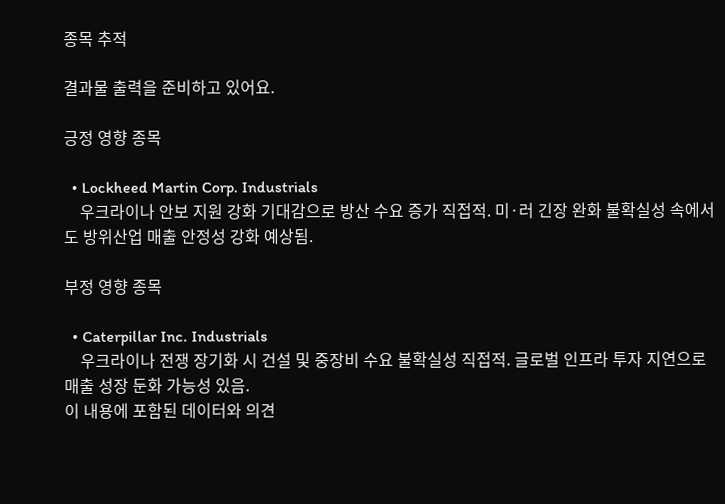종목 추적

결과물 출력을 준비하고 있어요.

긍정 영향 종목

  • Lockheed Martin Corp. Industrials
    우크라이나 안보 지원 강화 기대감으로 방산 수요 증가 직접적. 미·러 긴장 완화 불확실성 속에서도 방위산업 매출 안정성 강화 예상됨.

부정 영향 종목

  • Caterpillar Inc. Industrials
    우크라이나 전쟁 장기화 시 건설 및 중장비 수요 불확실성 직접적. 글로벌 인프라 투자 지연으로 매출 성장 둔화 가능성 있음.
이 내용에 포함된 데이터와 의견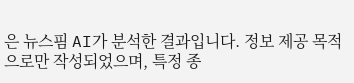은 뉴스핌 AI가 분석한 결과입니다. 정보 제공 목적으로만 작성되었으며, 특정 종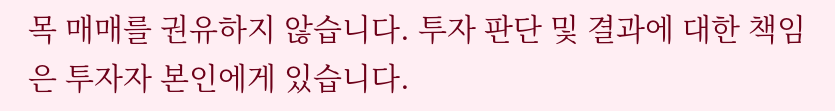목 매매를 권유하지 않습니다. 투자 판단 및 결과에 대한 책임은 투자자 본인에게 있습니다.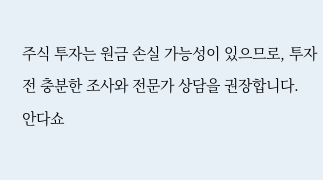주식 투자는 원금 손실 가능성이 있으므로, 투자 전 충분한 조사와 전문가 상담을 권장합니다.
안다쇼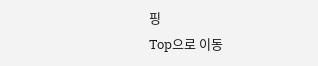핑
Top으로 이동